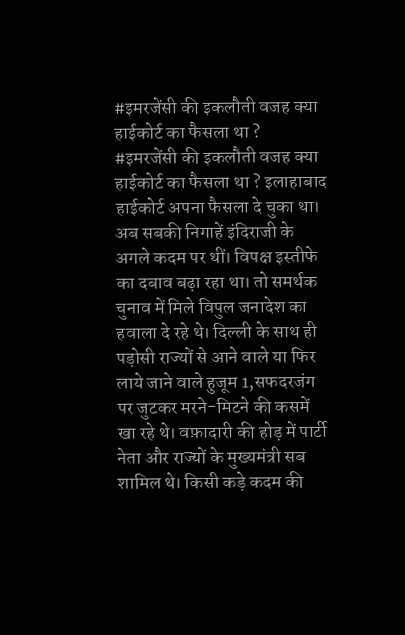#इमरजेंसी की इकलौती वजह क्या हाईकोर्ट का फैसला था ?
#इमरजेंसी की इकलौती वजह क्या हाईकोर्ट का फैसला था ? इलाहाबाद हाईकोर्ट अपना फैसला दे चुका था। अब सबकी निगाहें इंदिराजी के अगले कदम पर थीं। विपक्ष इस्तीफे का दबाव बढ़ा रहा था। तो समर्थक चुनाव में मिले विपुल जनादेश का हवाला दे रहे थे। दिल्ली के साथ ही पड़ोसी राज्यों से आने वाले या फिर लाये जाने वाले हुजूम 1,सफदरजंग पर जुटकर मरने-मिटने की कसमें खा रहे थे। वफ़ादारी की होड़ में पार्टी नेता और राज्यों के मुख्यमंत्री सब शामिल थे। किसी कड़े कदम की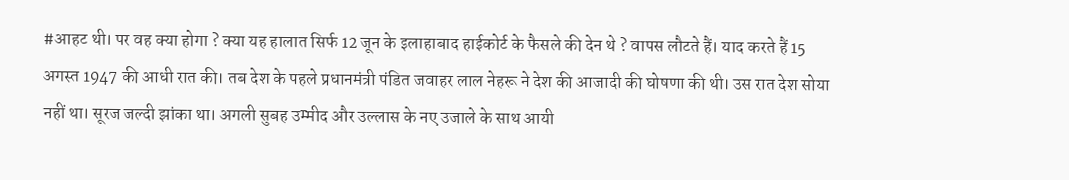#आहट थी। पर वह क्या होगा ? क्या यह हालात सिर्फ 12 जून के इलाहाबाद हाईकोर्ट के फैसले की देन थे ? वापस लौटते हैं। याद करते हैं 15 अगस्त 1947 की आधी रात की। तब देश के पहले प्रधानमंत्री पंडित जवाहर लाल नेहरू ने देश की आजादी की घोषणा की थी। उस रात देश सोया नहीं था। सूरज जल्दी झांका था। अगली सुबह उम्मीद और उल्लास के नए उजाले के साथ आयी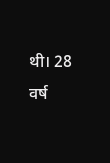थी। 28 वर्ष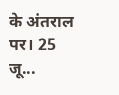के अंतराल पर। 25 जू...